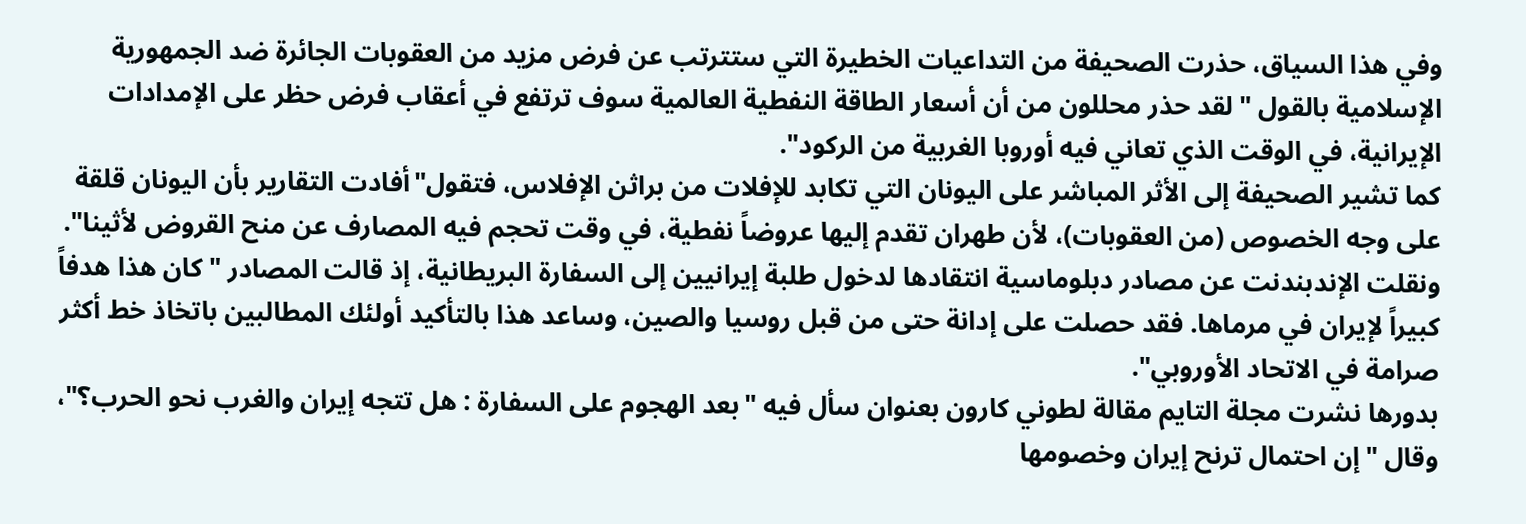وفي هذا السياق، حذرت الصحيفة من التداعيات الخطيرة التي ستترتب عن فرض مزيد من العقوبات الجائرة ضد الجمهورية الإسلامية بالقول "لقد حذر محللون من أن أسعار الطاقة النفطية العالمية سوف ترتفع في أعقاب فرض حظر على الإمدادات الإيرانية، في الوقت الذي تعاني فيه أوروبا الغربية من الركود".
كما تشير الصحيفة إلى الأثر المباشر على اليونان التي تكابد للإفلات من براثن الإفلاس، فتقول"أفادت التقارير بأن اليونان قلقة على وجه الخصوص (من العقوبات)، لأن طهران تقدم إليها عروضاً نفطية، في وقت تحجم فيه المصارف عن منح القروض لأثينا".
ونقلت الإندبندنت عن مصادر دبلوماسية انتقادها لدخول طلبة إيرانيين إلى السفارة البريطانية، إذ قالت المصادر "كان هذا هدفاً كبيراً لإيران في مرماها. فقد حصلت على إدانة حتى من قبل روسيا والصين، وساعد هذا بالتأكيد أولئك المطالبين باتخاذ خط أكثر صرامة في الاتحاد الأوروبي".
بدورها نشرت مجلة التايم مقالة لطوني كارون بعنوان سأل فيه "بعد الهجوم على السفارة : هل تتجه إيران والغرب نحو الحرب؟"، وقال "إن احتمال ترنح إيران وخصومها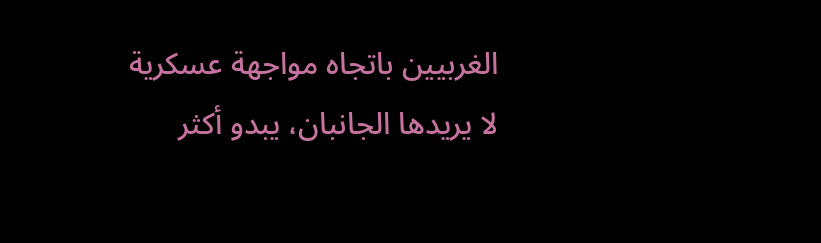الغربيين باتجاه مواجهة عسكرية لا يريدها الجانبان، يبدو أكثر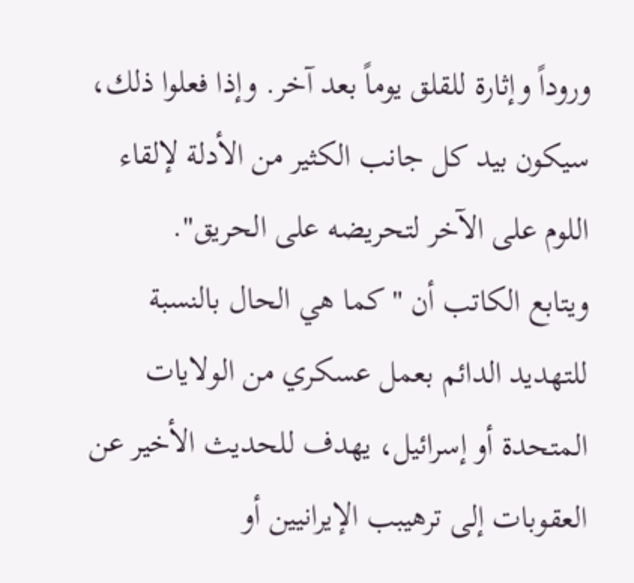وروداً وإثارة للقلق يوماً بعد آخر. وإذا فعلوا ذلك، سيكون بيد كل جانب الكثير من الأدلة لإلقاء اللوم على الآخر لتحريضه على الحريق".
ويتابع الكاتب أن "كما هي الحال بالنسبة للتهديد الدائم بعمل عسكري من الولايات المتحدة أو إسرائيل، يهدف للحديث الأخير عن العقوبات إلى ترهيبب الإيرانيين أو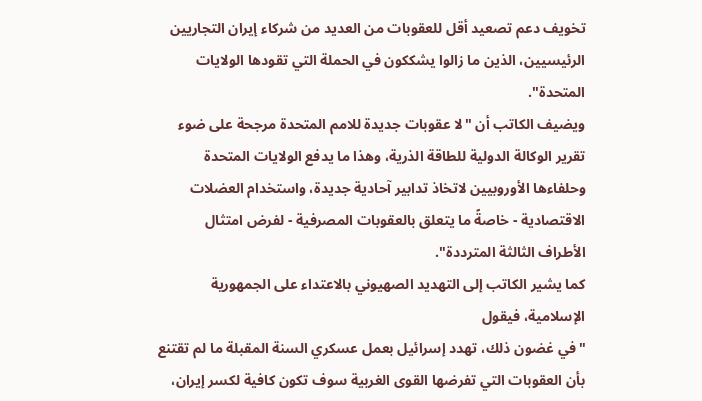تخويف دعم تصعيد أقل للعقوبات من العديد من شركاء إيران التجاريين الرئيسيين، الذين ما زالوا يشككون في الحملة التي تقودها الولايات المتحدة".
ويضيف الكاتب أن "لا عقوبات جديدة للامم المتحدة مرجحة على ضوء تقرير الوكالة الدولية للطاقة الذرية، وهذا ما يدفع الولايات المتحدة وحلفاءها الأوروبيين لاتخاذ تدابير آحادية جديدة، واستخدام العضلات الاقتصادية - خاصةً ما يتعلق بالعقوبات المصرفية - لفرض امتثال الأطراف الثالثة المترددة".
كما يشير الكاتب إلى التهديد الصهيوني بالاعتداء على الجمهورية الإسلامية، فيقول
"في غضون ذلك، تهدد إسرائيل بعمل عسكري السنة المقبلة ما لم تقتنع بأن العقوبات التي تفرضها القوى الغربية سوف تكون كافية لكسر إيران،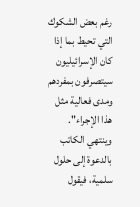رغم بعض الشكوك التي تحيط بما إذا كان الإسرائيليون سيتصرفون بمفردهم ومدى فعالية مثل هذا الإجراء".
وينتهي الكاتب بالدعوة إلى حلول سلمية، فيقول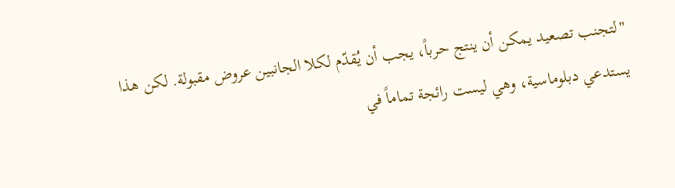"لتجنب تصعيد يمكن أن ينتج حرباً، يجب أن يُقدّم لكلا الجانبين عروض مقبولة. لكن هذا يستدعي دبلوماسية، وهي ليست رائجة تماماً في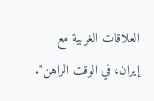العلاقات الغربية مع إيران، في الوقت الراهن".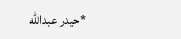*حيدر عبدالله